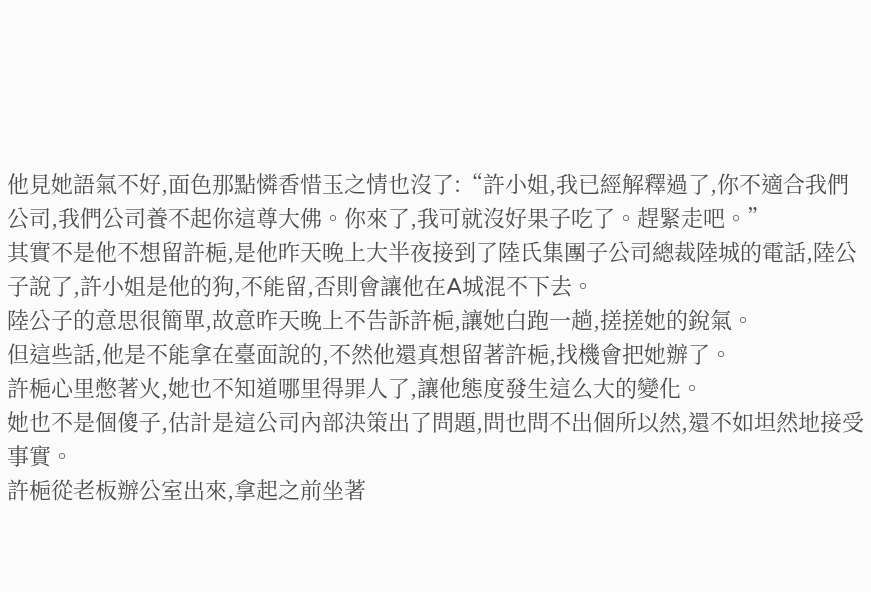他見她語氣不好,面色那點憐香惜玉之情也沒了:“許小姐,我已經解釋過了,你不適合我們公司,我們公司養不起你這尊大佛。你來了,我可就沒好果子吃了。趕緊走吧。”
其實不是他不想留許梔,是他昨天晚上大半夜接到了陸氏集團子公司總裁陸城的電話,陸公子說了,許小姐是他的狗,不能留,否則會讓他在A城混不下去。
陸公子的意思很簡單,故意昨天晚上不告訴許梔,讓她白跑一趟,搓搓她的銳氣。
但這些話,他是不能拿在臺面說的,不然他還真想留著許梔,找機會把她辦了。
許梔心里憋著火,她也不知道哪里得罪人了,讓他態度發生這么大的變化。
她也不是個傻子,估計是這公司內部決策出了問題,問也問不出個所以然,還不如坦然地接受事實。
許梔從老板辦公室出來,拿起之前坐著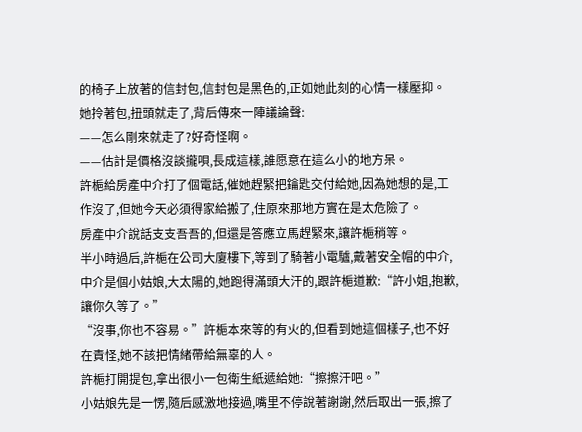的椅子上放著的信封包,信封包是黑色的,正如她此刻的心情一樣壓抑。
她拎著包,扭頭就走了,背后傳來一陣議論聲:
——怎么剛來就走了?好奇怪啊。
——估計是價格沒談攏唄,長成這樣,誰愿意在這么小的地方呆。
許梔給房產中介打了個電話,催她趕緊把鑰匙交付給她,因為她想的是,工作沒了,但她今天必須得家給搬了,住原來那地方實在是太危險了。
房產中介說話支支吾吾的,但還是答應立馬趕緊來,讓許梔稍等。
半小時過后,許梔在公司大廈樓下,等到了騎著小電驢,戴著安全帽的中介,中介是個小姑娘,大太陽的,她跑得滿頭大汗的,跟許梔道歉:“許小姐,抱歉,讓你久等了。”
“沒事,你也不容易。”許梔本來等的有火的,但看到她這個樣子,也不好在責怪,她不該把情緒帶給無辜的人。
許梔打開提包,拿出很小一包衛生紙遞給她:“擦擦汗吧。”
小姑娘先是一愣,隨后感激地接過,嘴里不停說著謝謝,然后取出一張,擦了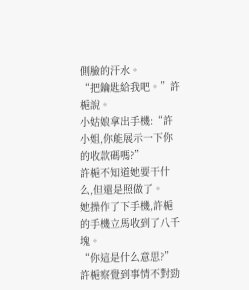側臉的汗水。
“把鑰匙給我吧。”許梔說。
小姑娘拿出手機:“許小姐,你能展示一下你的收款碼嗎?”
許梔不知道她要干什么,但還是照做了。
她操作了下手機,許梔的手機立馬收到了八千塊。
“你這是什么意思?”許梔察覺到事情不對勁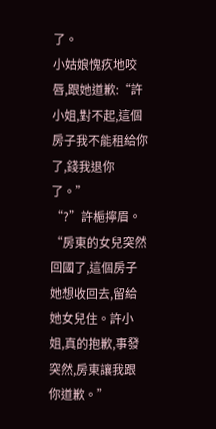了。
小姑娘愧疚地咬唇,跟她道歉:“許小姐,對不起,這個房子我不能租給你了,錢我退你了。”
“?”許梔擰眉。
“房東的女兒突然回國了,這個房子她想收回去,留給她女兒住。許小姐,真的抱歉,事發突然,房東讓我跟你道歉。”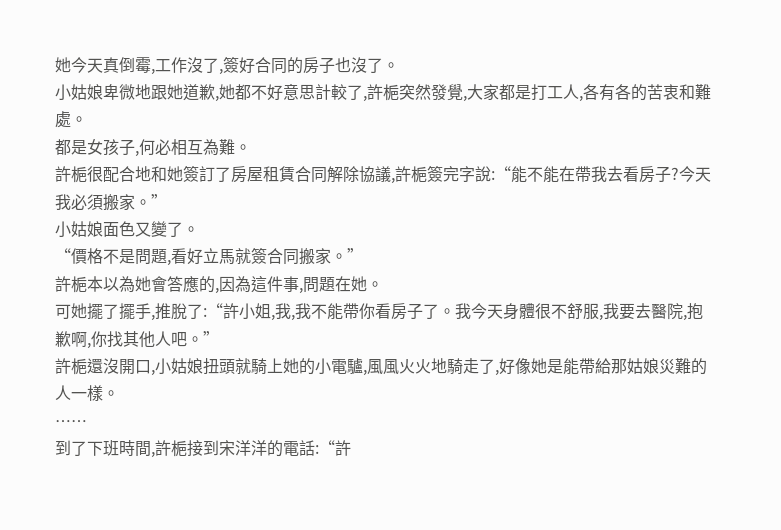她今天真倒霉,工作沒了,簽好合同的房子也沒了。
小姑娘卑微地跟她道歉,她都不好意思計較了,許梔突然發覺,大家都是打工人,各有各的苦衷和難處。
都是女孩子,何必相互為難。
許梔很配合地和她簽訂了房屋租賃合同解除協議,許梔簽完字說:“能不能在帶我去看房子?今天我必須搬家。”
小姑娘面色又變了。
“價格不是問題,看好立馬就簽合同搬家。”
許梔本以為她會答應的,因為這件事,問題在她。
可她擺了擺手,推脫了:“許小姐,我,我不能帶你看房子了。我今天身體很不舒服,我要去醫院,抱歉啊,你找其他人吧。”
許梔還沒開口,小姑娘扭頭就騎上她的小電驢,風風火火地騎走了,好像她是能帶給那姑娘災難的人一樣。
……
到了下班時間,許梔接到宋洋洋的電話:“許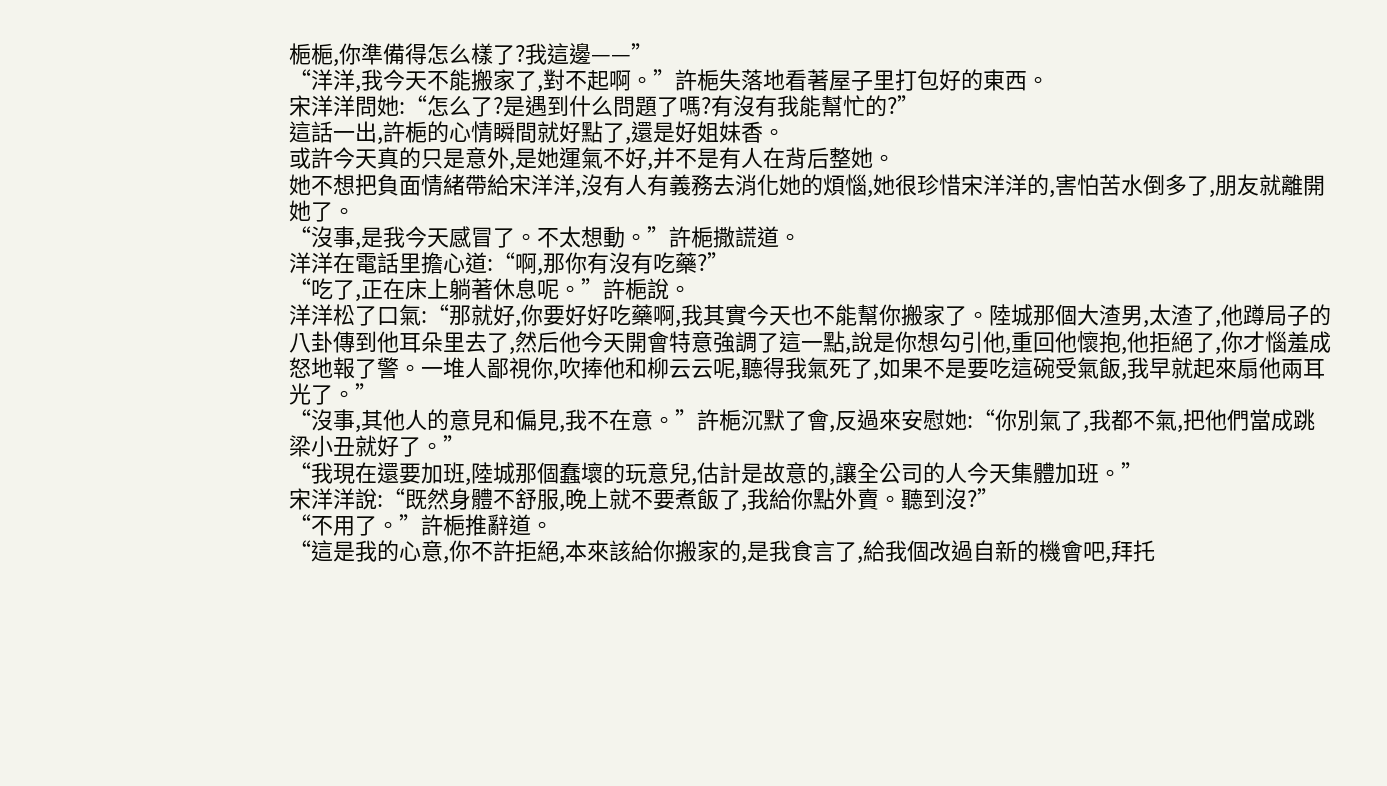梔梔,你準備得怎么樣了?我這邊——”
“洋洋,我今天不能搬家了,對不起啊。”許梔失落地看著屋子里打包好的東西。
宋洋洋問她:“怎么了?是遇到什么問題了嗎?有沒有我能幫忙的?”
這話一出,許梔的心情瞬間就好點了,還是好姐妹香。
或許今天真的只是意外,是她運氣不好,并不是有人在背后整她。
她不想把負面情緒帶給宋洋洋,沒有人有義務去消化她的煩惱,她很珍惜宋洋洋的,害怕苦水倒多了,朋友就離開她了。
“沒事,是我今天感冒了。不太想動。”許梔撒謊道。
洋洋在電話里擔心道:“啊,那你有沒有吃藥?”
“吃了,正在床上躺著休息呢。”許梔說。
洋洋松了口氣:“那就好,你要好好吃藥啊,我其實今天也不能幫你搬家了。陸城那個大渣男,太渣了,他蹲局子的八卦傳到他耳朵里去了,然后他今天開會特意強調了這一點,說是你想勾引他,重回他懷抱,他拒絕了,你才惱羞成怒地報了警。一堆人鄙視你,吹捧他和柳云云呢,聽得我氣死了,如果不是要吃這碗受氣飯,我早就起來扇他兩耳光了。”
“沒事,其他人的意見和偏見,我不在意。”許梔沉默了會,反過來安慰她:“你別氣了,我都不氣,把他們當成跳梁小丑就好了。”
“我現在還要加班,陸城那個蠢壞的玩意兒,估計是故意的,讓全公司的人今天集體加班。”
宋洋洋說:“既然身體不舒服,晚上就不要煮飯了,我給你點外賣。聽到沒?”
“不用了。”許梔推辭道。
“這是我的心意,你不許拒絕,本來該給你搬家的,是我食言了,給我個改過自新的機會吧,拜托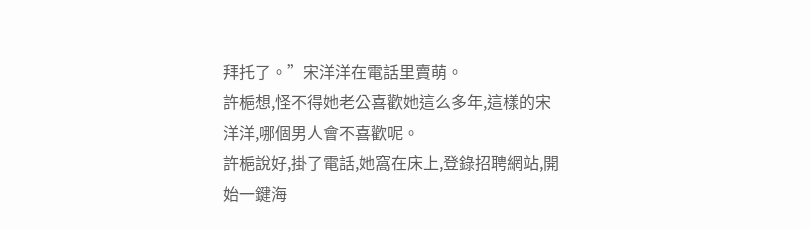拜托了。”宋洋洋在電話里賣萌。
許梔想,怪不得她老公喜歡她這么多年,這樣的宋洋洋,哪個男人會不喜歡呢。
許梔說好,掛了電話,她窩在床上,登錄招聘網站,開始一鍵海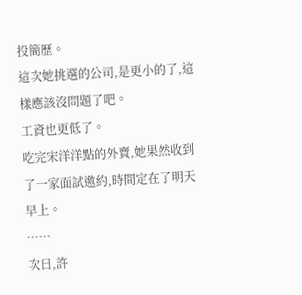投簡歷。
這次她挑選的公司,是更小的了,這樣應該沒問題了吧。
工資也更低了。
吃完宋洋洋點的外賣,她果然收到了一家面試邀約,時間定在了明天早上。
……
次日,許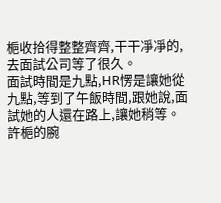梔收拾得整整齊齊,干干凈凈的,去面試公司等了很久。
面試時間是九點,HR愣是讓她從九點,等到了午飯時間,跟她說,面試她的人還在路上,讓她稍等。
許梔的腕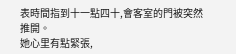表時間指到十一點四十,會客室的門被突然推開。
她心里有點緊張,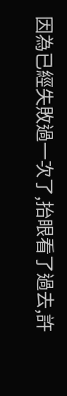因為已經失敗過一次了,抬眼看了過去,許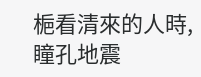梔看清來的人時,瞳孔地震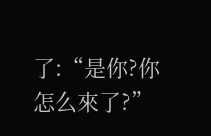了:“是你?你怎么來了?”